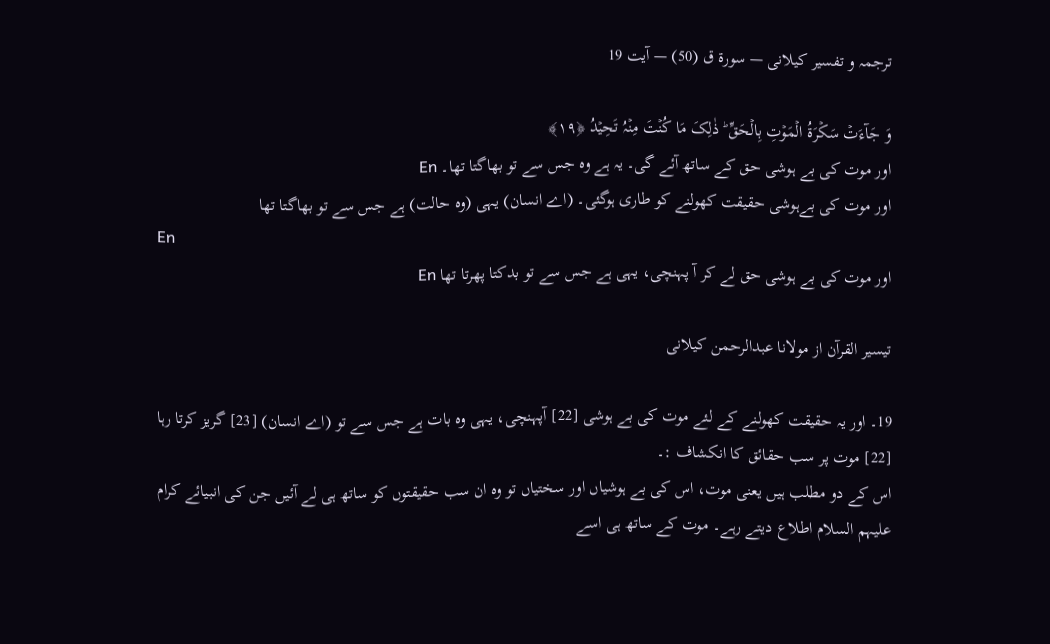ترجمہ و تفسیر کیلانی — سورۃ ق (50) — آیت 19

وَ جَآءَتۡ سَکۡرَۃُ الۡمَوۡتِ بِالۡحَقِّ ؕ ذٰلِکَ مَا کُنۡتَ مِنۡہُ تَحِیۡدُ ﴿۱۹﴾
اور موت کی بے ہوشی حق کے ساتھ آئے گی۔ یہ ہے وہ جس سے تو بھاگتا تھا۔ En
اور موت کی بےہوشی حقیقت کھولنے کو طاری ہوگئی۔ (اے انسان) یہی (وہ حالت) ہے جس سے تو بھاگتا تھا
En
اور موت کی بے ہوشی حق لے کر آ پہنچی، یہی ہے جس سے تو بدکتا پھرتا تھا En

تيسير القرآن از مولانا عبدالرحمن کیلانی

19۔ اور یہ حقیقت کھولنے کے لئے موت کی بے ہوشی [22] آپہنچی، یہی وہ بات ہے جس سے تو (اے انسان) [23] گریز کرتا رہا
[22] موت پر سب حقائق کا انکشاف :۔
اس کے دو مطلب ہیں یعنی موت، اس کی بے ہوشیاں اور سختیاں تو وہ ان سب حقیقتوں کو ساتھ ہی لے آئیں جن کی انبیائے کرام علیہم السلام اطلاع دیتے رہے۔ موت کے ساتھ ہی اسے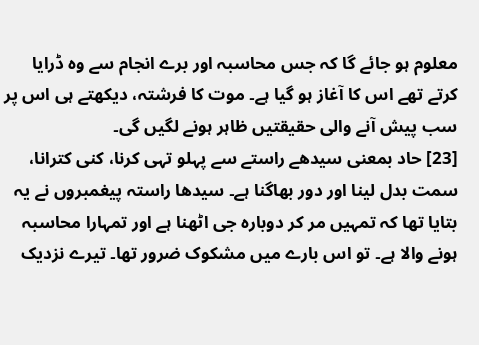معلوم ہو جائے گا کہ جس محاسبہ اور برے انجام سے وہ ڈرایا کرتے تھے اس کا آغاز ہو گیا ہے۔ موت کا فرشتہ، دیکھتے ہی اس پر سب پیش آنے والی حقیقتیں ظاہر ہونے لگیں گی۔
[23] حاد بمعنی سیدھے راستے سے پہلو تہی کرنا، کنی کترانا، سمت بدل لینا اور دور بھاگنا ہے۔ سیدھا راستہ پیغمبروں نے یہ بتایا تھا کہ تمہیں مر کر دوبارہ جی اٹھنا ہے اور تمہارا محاسبہ ہونے والا ہے۔ تو اس بارے میں مشکوک ضرور تھا۔ تیرے نزدیک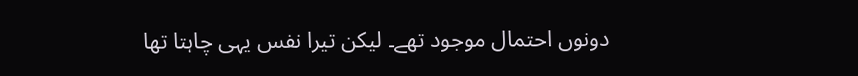دونوں احتمال موجود تھے۔ لیکن تیرا نفس یہی چاہتا تھا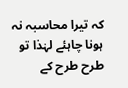کہ تیرا محاسبہ نہ ہونا چاہئے لہٰذا تو طرح طرح کے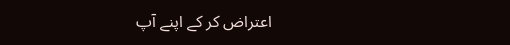اعتراض کر کے اپنے آپ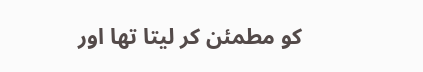کو مطمئن کر لیتا تھا اور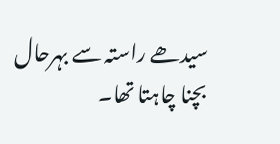سیدھے راستہ سے بہرحال بچنا چاہتا تھا۔